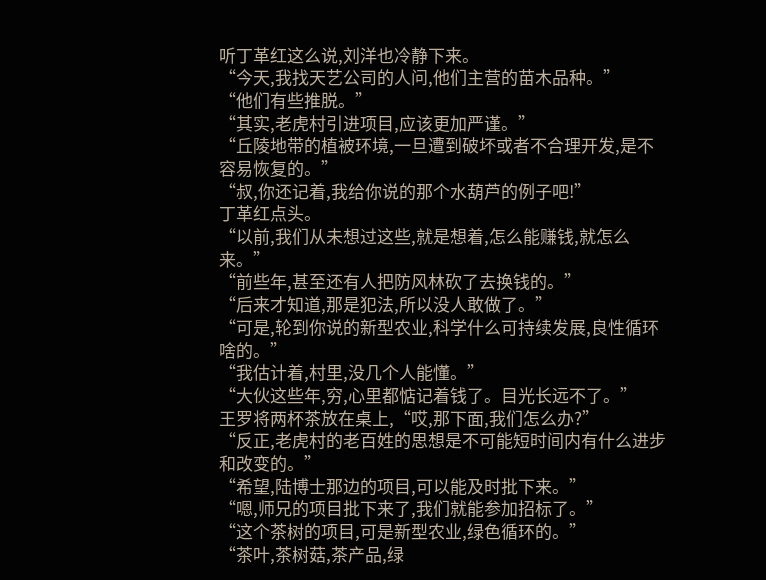听丁革红这么说,刘洋也冷静下来。
“今天,我找天艺公司的人问,他们主营的苗木品种。”
“他们有些推脱。”
“其实,老虎村引进项目,应该更加严谨。”
“丘陵地带的植被环境,一旦遭到破坏或者不合理开发,是不容易恢复的。”
“叔,你还记着,我给你说的那个水葫芦的例子吧!”
丁革红点头。
“以前,我们从未想过这些,就是想着,怎么能赚钱,就怎么来。”
“前些年,甚至还有人把防风林砍了去换钱的。”
“后来才知道,那是犯法,所以没人敢做了。”
“可是,轮到你说的新型农业,科学什么可持续发展,良性循环啥的。”
“我估计着,村里,没几个人能懂。”
“大伙这些年,穷,心里都惦记着钱了。目光长远不了。”
王罗将两杯茶放在桌上,“哎,那下面,我们怎么办?”
“反正,老虎村的老百姓的思想是不可能短时间内有什么进步和改变的。”
“希望,陆博士那边的项目,可以能及时批下来。”
“嗯,师兄的项目批下来了,我们就能参加招标了。”
“这个茶树的项目,可是新型农业,绿色循环的。”
“茶叶,茶树菇,茶产品,绿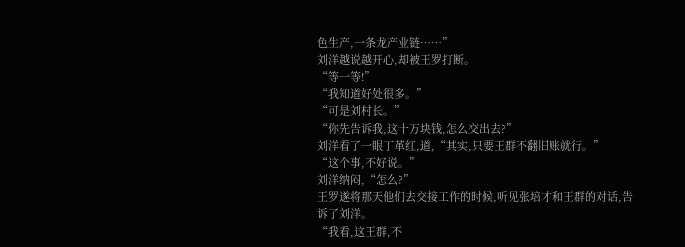色生产,一条龙产业链……”
刘洋越说越开心,却被王罗打断。
“等一等!”
“我知道好处很多。”
“可是刘村长。”
“你先告诉我,这十万块钱,怎么交出去?”
刘洋看了一眼丁革红,道,“其实,只要王群不翻旧账就行。”
“这个事,不好说。”
刘洋纳闷,“怎么?”
王罗遂将那天他们去交接工作的时候,听见张培才和王群的对话,告诉了刘洋。
“我看,这王群,不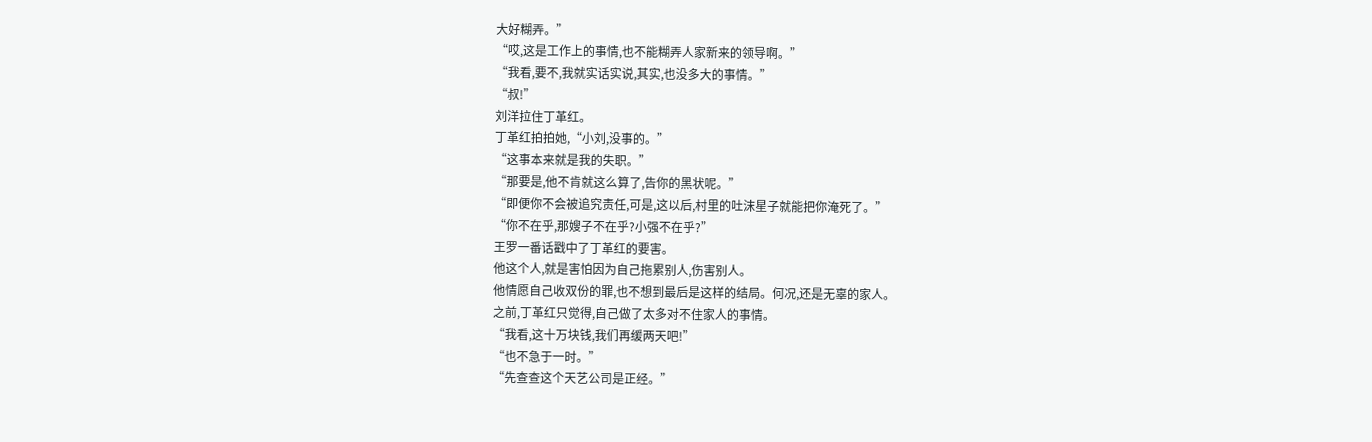大好糊弄。”
“哎,这是工作上的事情,也不能糊弄人家新来的领导啊。”
“我看,要不,我就实话实说,其实,也没多大的事情。”
“叔!”
刘洋拉住丁革红。
丁革红拍拍她,“小刘,没事的。”
“这事本来就是我的失职。”
“那要是,他不肯就这么算了,告你的黑状呢。”
“即便你不会被追究责任,可是,这以后,村里的吐沫星子就能把你淹死了。”
“你不在乎,那嫂子不在乎?小强不在乎?”
王罗一番话戳中了丁革红的要害。
他这个人,就是害怕因为自己拖累别人,伤害别人。
他情愿自己收双份的罪,也不想到最后是这样的结局。何况,还是无辜的家人。
之前,丁革红只觉得,自己做了太多对不住家人的事情。
“我看,这十万块钱,我们再缓两天吧!”
“也不急于一时。”
“先查查这个天艺公司是正经。”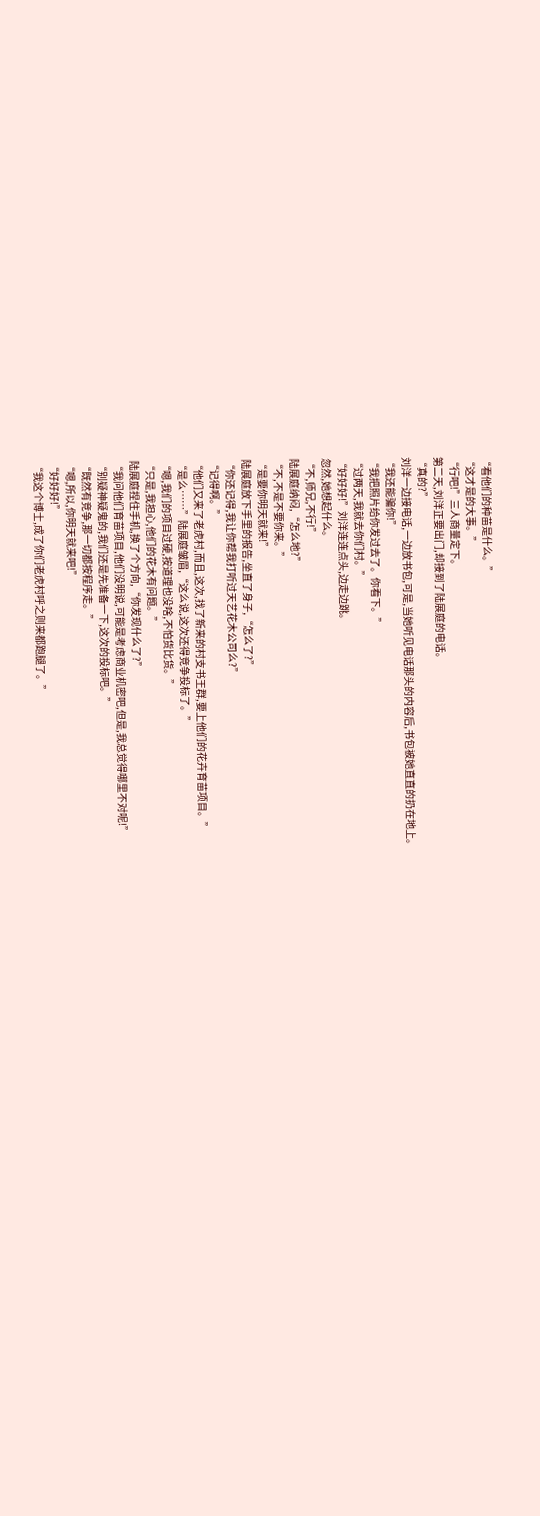“看他们的种苗是什么。”
“这才是的大事。”
“行吧!”三人商量定下。
第二天,刘洋正要出门,却接到了陆展庭的电话。
“真的?”
刘洋一边接电话,一边放书包,可是,当她听见电话那头的内容后,书包被她直直的扔在地上。
“我还能骗你!”
“我把照片给你发过去了。你看下。”
“过两天,我就去你们村。”
“好好好!”刘洋连连点头,边走边跳。
忽然,她想起什么。
“不,师兄,不行!”
陆展庭纳闷,“怎么地?”
“不,不是不要你来。”
“是要你明天就来!”
陆展庭放下手里的报告,坐直了身子,“怎么了?”
“你还记得,我让你帮我打听过天艺花木公司么?”
“记得啊。”
“他们又来了老虎村,而且,这次,找了新来的村支书王群,要上他们的花卉育苗项目。”
“是么……”陆展庭皱眉,“这么说,这次还得竞争投标了。”
“嗯,我们的项目过硬,按道理也没啥,不怕货比货。”
“只是,我担心,他们的花木有问题。”
陆展庭捏住手机,换了个方向,“你发现什么了?”
“我问他们育苗项目,他们没明说,可能是考虑商业机密吧,但是,我总觉得哪里不对呢!”
“别疑神疑鬼的,我们还是先准备一下,这次的投标吧。”
“既然有竞争,那一切都按程序走。”
“嗯,所以,你明天就来吧!”
“好好好!”
“我这个博士,成了你们老虎村呼之则来都跑腿了。”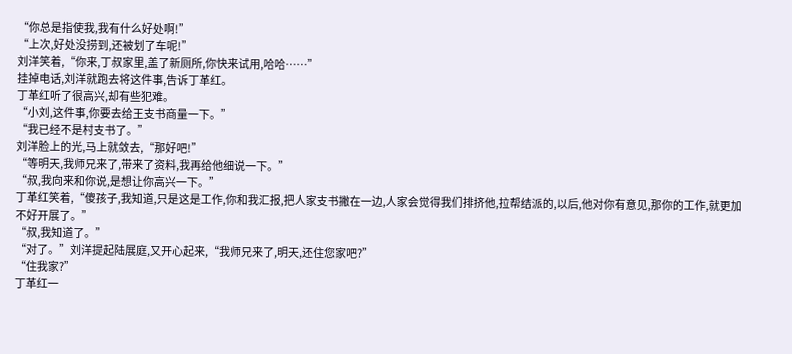“你总是指使我,我有什么好处啊!”
“上次,好处没捞到,还被划了车呢!”
刘洋笑着,“你来,丁叔家里,盖了新厕所,你快来试用,哈哈……”
挂掉电话,刘洋就跑去将这件事,告诉丁革红。
丁革红听了很高兴,却有些犯难。
“小刘,这件事,你要去给王支书商量一下。”
“我已经不是村支书了。”
刘洋脸上的光,马上就敛去,“那好吧!”
“等明天,我师兄来了,带来了资料,我再给他细说一下。”
“叔,我向来和你说,是想让你高兴一下。”
丁革红笑着,“傻孩子,我知道,只是这是工作,你和我汇报,把人家支书撇在一边,人家会觉得我们排挤他,拉帮结派的,以后,他对你有意见,那你的工作,就更加不好开展了。”
“叔,我知道了。”
“对了。”刘洋提起陆展庭,又开心起来,“我师兄来了,明天,还住您家吧?”
“住我家?”
丁革红一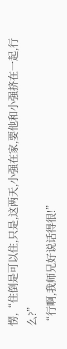愣,“住倒是可以住,只是,这两天,小强在家,要他和小强挤在一起,行么?”
“行啊,我师兄好说话得很!”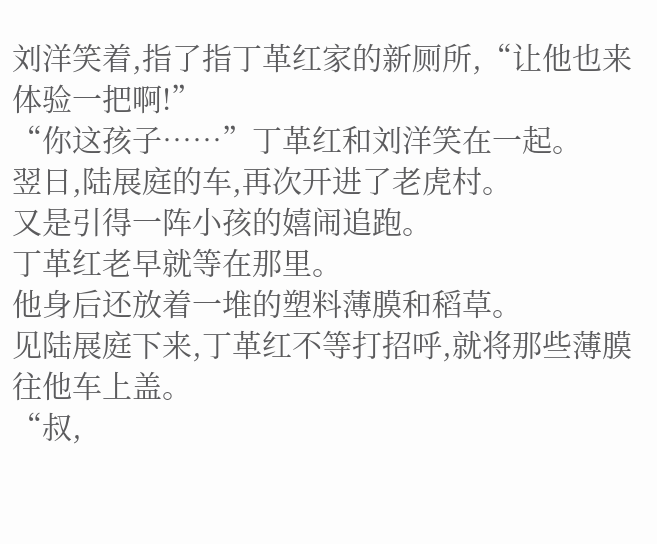刘洋笑着,指了指丁革红家的新厕所,“让他也来体验一把啊!”
“你这孩子……”丁革红和刘洋笑在一起。
翌日,陆展庭的车,再次开进了老虎村。
又是引得一阵小孩的嬉闹追跑。
丁革红老早就等在那里。
他身后还放着一堆的塑料薄膜和稻草。
见陆展庭下来,丁革红不等打招呼,就将那些薄膜往他车上盖。
“叔,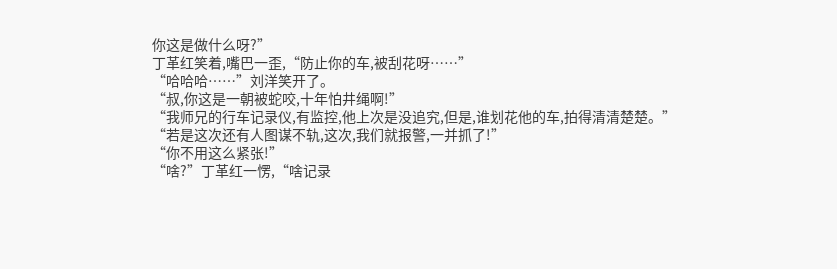你这是做什么呀?”
丁革红笑着,嘴巴一歪,“防止你的车,被刮花呀……”
“哈哈哈……”刘洋笑开了。
“叔,你这是一朝被蛇咬,十年怕井绳啊!”
“我师兄的行车记录仪,有监控,他上次是没追究,但是,谁划花他的车,拍得清清楚楚。”
“若是这次还有人图谋不轨,这次,我们就报警,一并抓了!”
“你不用这么紧张!”
“啥?”丁革红一愣,“啥记录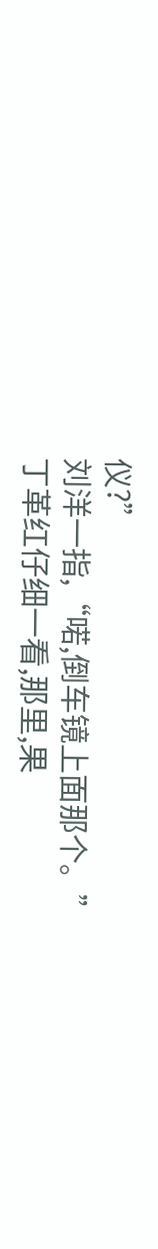仪?”
刘洋一指,“喏,倒车镜上面那个。”
丁革红仔细一看,那里,果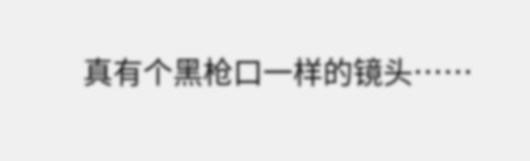真有个黑枪口一样的镜头……